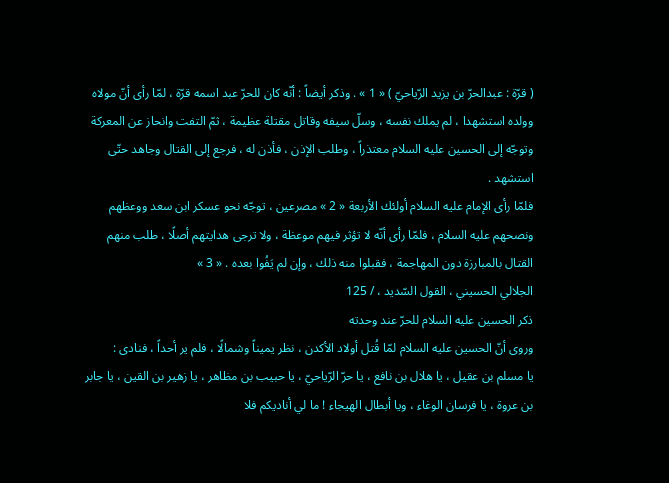( قرّة : عبدالحرّ بن يزيد الرّياحيّ ) « 1 » . وذكر أيضاً : أنّه كان للحرّ عبد اسمه قرّة ، لمّا رأى أنّ مولاه وولده استشهدا ، لم يملك نفسه ، وسلّ سيفه وقاتل مقتلة عظيمة ، ثمّ التفت وانحاز عن المعركة وتوجّه إلى الحسين عليه السلام معتذراً ، وطلب الإذن ، فأذن له ، فرجع إلى القتال وجاهد حتّى استشهد .
فلمّا رأى الإمام عليه السلام أولئك الأربعة « 2 » مصرعين ، توجّه نحو عسكر ابن سعد ووعظهم ونصحهم عليه السلام ، فلمّا رأى أنّه لا تؤثر فيهم موعظة ، ولا ترجى هدايتهم أصلًا ، طلب منهم القتال بالمبارزة دون المهاجمة ، فقبلوا منه ذلك ، وإن لم يَفُوا بعده . « 3 »
الجلالي الحسيني ، القول السّديد ، / 125
ذكر الحسين عليه السلام للحرّ عند وحدته
وروى أنّ الحسين عليه السلام لمّا قُتل أولاد الأكدن ، نظر يميناً وشمالًا ، فلم ير أحداً ، فنادى :
يا مسلم بن عقيل ، يا هلال بن نافع ، يا حرّ الرّياحيّ ، يا حبيب بن مظاهر ، يا زهير بن القين ، يا جابر بن عروة ، يا فرسان الوغاء ، ويا أبطال الهيجاء ! ما لي أناديكم فلا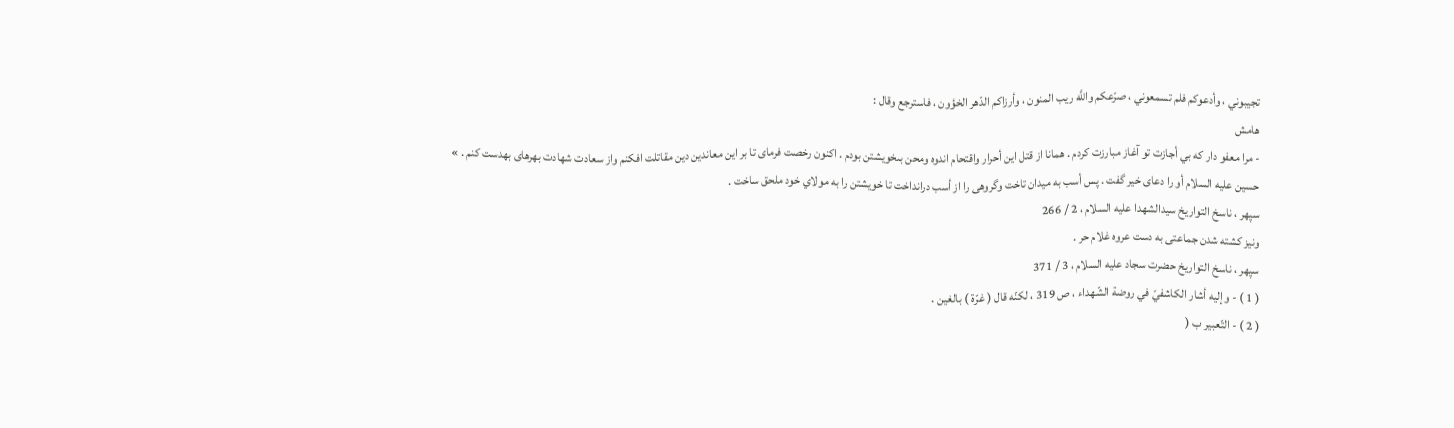تجيبوني ، وأدعوكم فلم تسمعوني ، صرّعكم واللَّه ريب المنون ، وأرزاكم الدّهر الخؤون ، فاسترجع وقال :
هامش
- مرا معفو دار كه بي أجازت تو آغاز مبارزت كردم . همانا از قتل اين أحرار واقتحام اندوه ومحن بىخويشتن بودم . اكنون رخصت فرماى تا بر اين معاندين دين مقاتلت افكنم واز سعادت شهادت بهرهاى بهدست كنم . »
حسين عليه السلام أو را دعاى خير گفت . پس أسب به ميدان تاخت وگروهى را از أسب درانداخت تا خويشتن را به مولاي خود ملحق ساخت .
سپهر ، ناسخ التواريخ سيدالشهدا عليه السلام ، 2 / 266
ونيز كشته شدن جماعتى به دست عروه غلام حر .
سپهر ، ناسخ التواريخ حضرت سجاد عليه السلام ، 3 / 371
( 1 ) - وإليه أشار الكاشفيّ في روضة الشّهداء ، ص 319 ، لكنّه قال ( غرّة ) بالغين .
( 2 ) - التّعبير ب (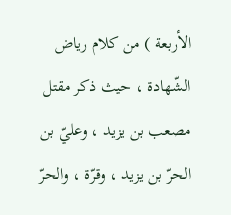الأربعة ) من كلام رياض الشّهادة ، حيث ذكر مقتل مصعب بن يزيد ، وعليّ بن الحرّ بن يزيد ، وقرّة ، والحرّ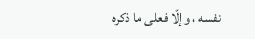نفسه ، وإلّا فعلى ما ذكره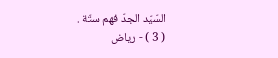السّيّد الجدّ فهم ستّة .
( 3 ) - رياض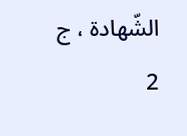الشّهادة ، ج 2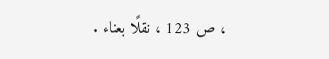، ص 123 ، نقلًا بعناء .